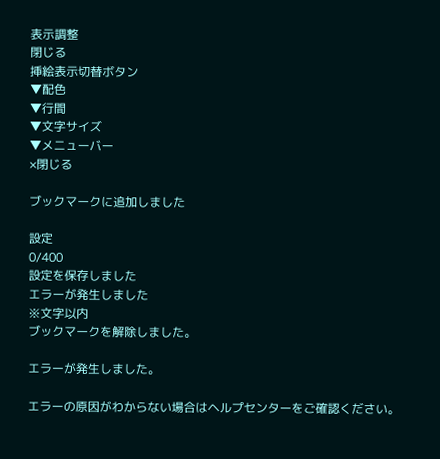表示調整
閉じる
挿絵表示切替ボタン
▼配色
▼行間
▼文字サイズ
▼メニューバー
×閉じる

ブックマークに追加しました

設定
0/400
設定を保存しました
エラーが発生しました
※文字以内
ブックマークを解除しました。

エラーが発生しました。

エラーの原因がわからない場合はヘルプセンターをご確認ください。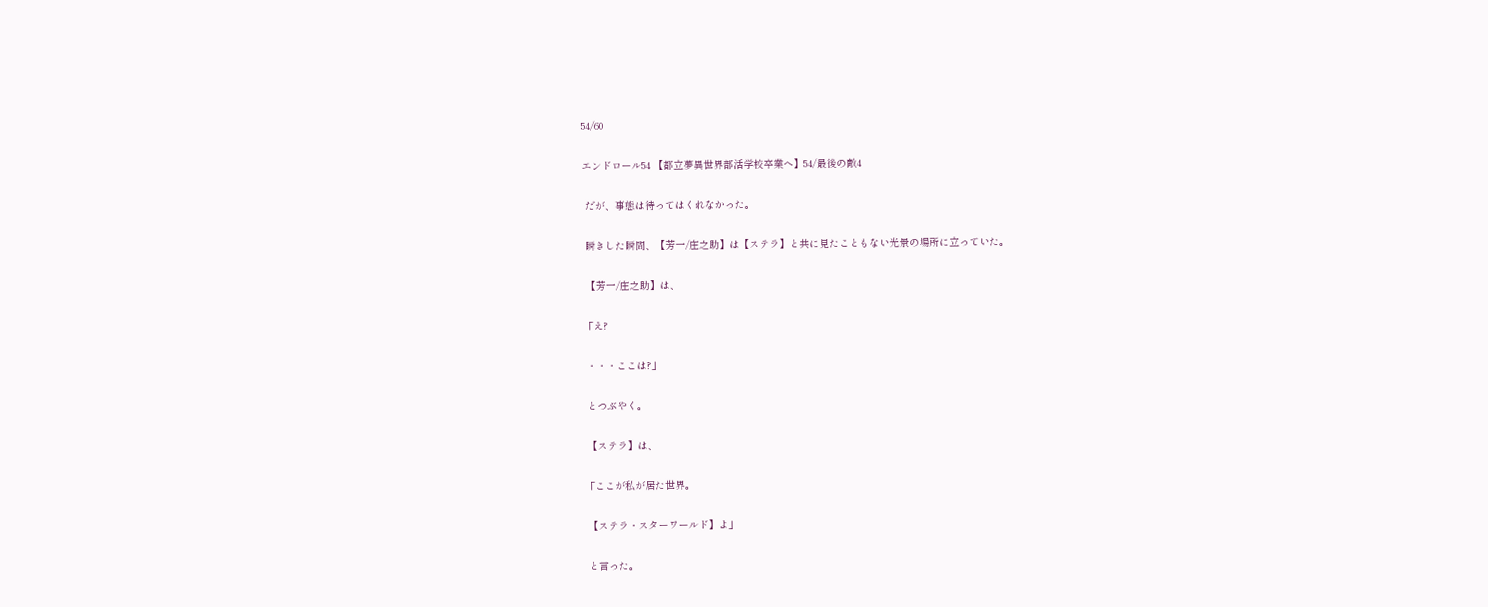54/60

エンドロール54 【都立夢異世界部活学校卒業へ】54/最後の敵4

 だが、事態は待ってはくれなかった。

 瞬きした瞬間、【芳一/庄之助】は【ステラ】と共に見たこともない光景の場所に立っていた。

 【芳一/庄之助】は、

「え?

 ・・・ここは?」

 とつぶやく。

 【ステラ】は、

「ここが私が居た世界。

 【ステラ・スターワールド】よ」

 と言った。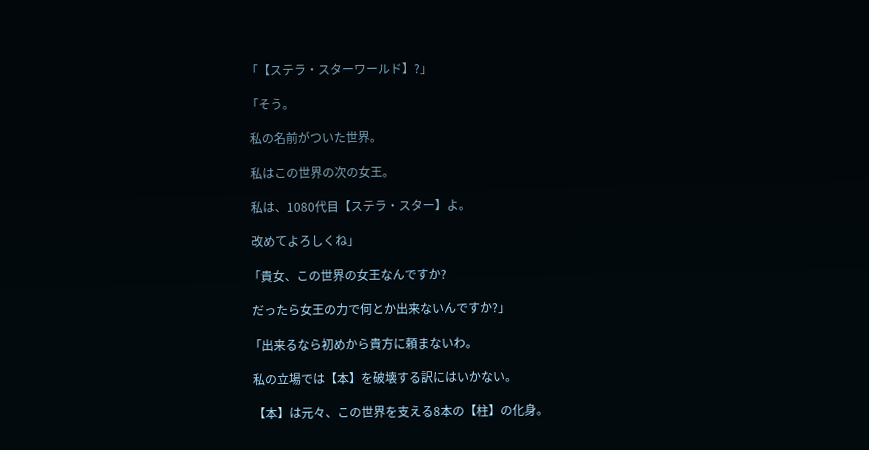「【ステラ・スターワールド】?」

「そう。

 私の名前がついた世界。

 私はこの世界の次の女王。

 私は、1080代目【ステラ・スター】よ。

 改めてよろしくね」

「貴女、この世界の女王なんですか?

 だったら女王の力で何とか出来ないんですか?」

「出来るなら初めから貴方に頼まないわ。

 私の立場では【本】を破壊する訳にはいかない。

 【本】は元々、この世界を支える8本の【柱】の化身。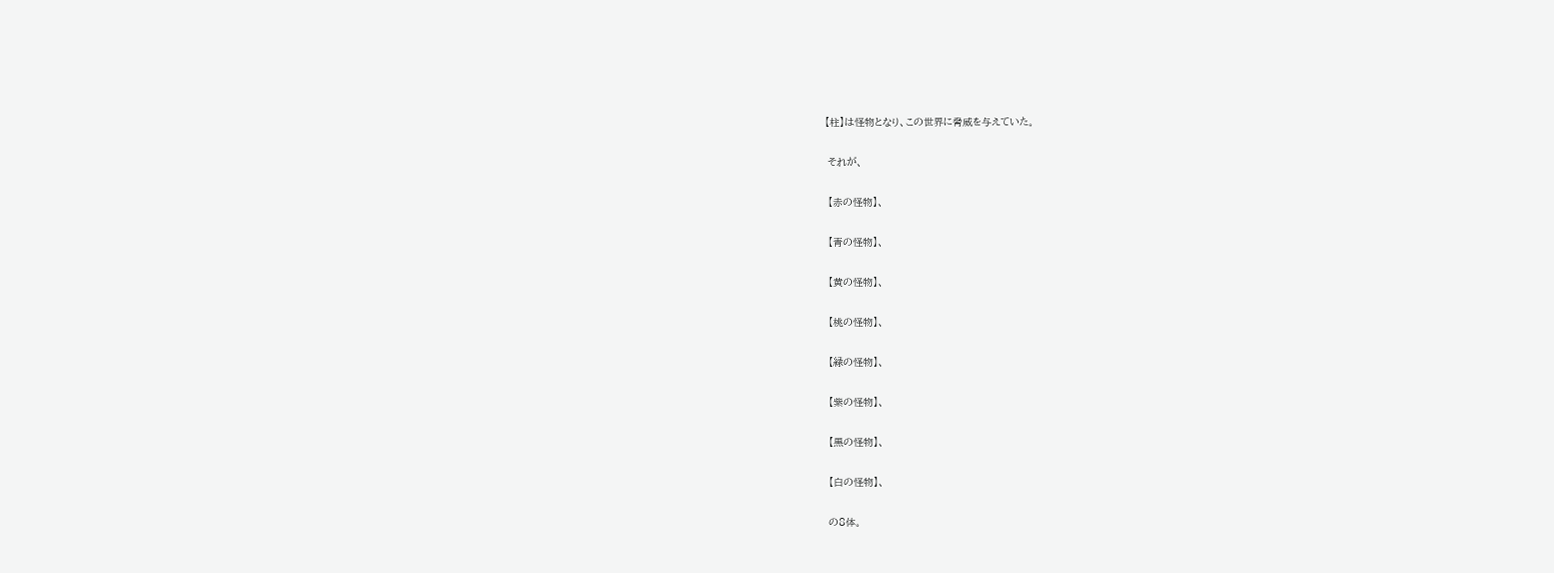【柱】は怪物となり、この世界に脅威を与えていた。

 それが、

 【赤の怪物】、

 【青の怪物】、

 【黄の怪物】、

 【桃の怪物】、

 【緑の怪物】、

 【紫の怪物】、

 【黒の怪物】、

 【白の怪物】、

 の8体。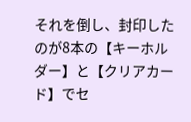それを倒し、封印したのが8本の【キーホルダー】と【クリアカード】でセ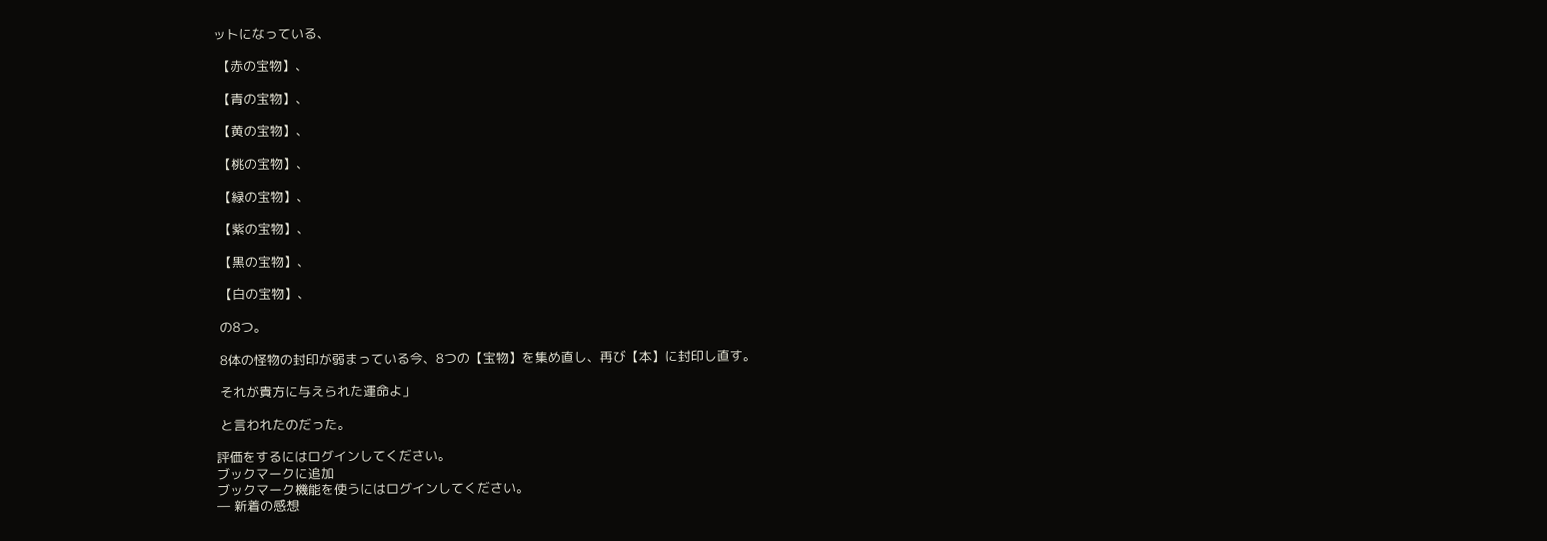ットになっている、

 【赤の宝物】、

 【青の宝物】、

 【黄の宝物】、

 【桃の宝物】、

 【緑の宝物】、

 【紫の宝物】、

 【黒の宝物】、

 【白の宝物】、

 の8つ。

 8体の怪物の封印が弱まっている今、8つの【宝物】を集め直し、再び【本】に封印し直す。

 それが貴方に与えられた運命よ」

 と言われたのだった。

評価をするにはログインしてください。
ブックマークに追加
ブックマーク機能を使うにはログインしてください。
― 新着の感想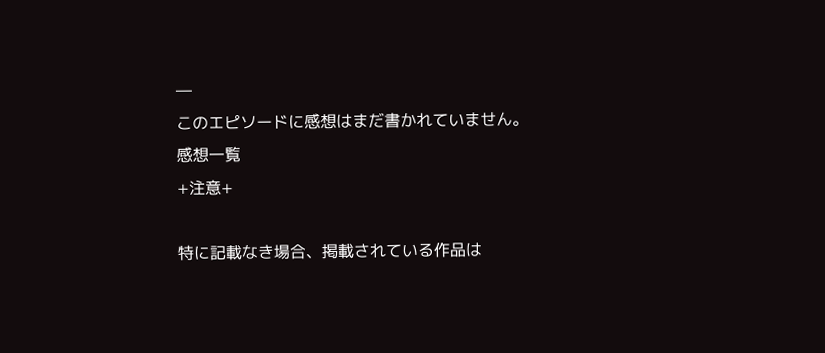―
このエピソードに感想はまだ書かれていません。
感想一覧
+注意+

特に記載なき場合、掲載されている作品は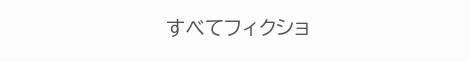すべてフィクショ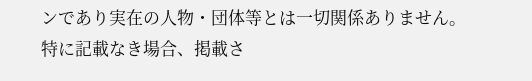ンであり実在の人物・団体等とは一切関係ありません。
特に記載なき場合、掲載さ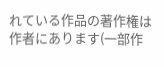れている作品の著作権は作者にあります(一部作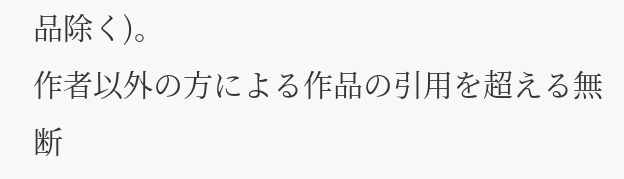品除く)。
作者以外の方による作品の引用を超える無断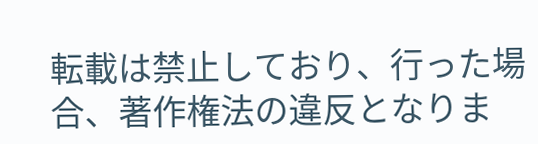転載は禁止しており、行った場合、著作権法の違反となりま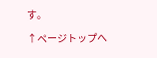す。

↑ページトップへ